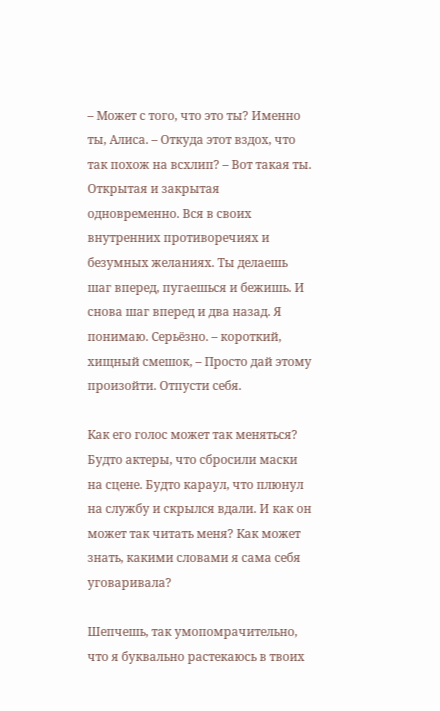– Может с того, что это ты? Именно ты, Алиса. – Откуда этот вздох, что так похож на всхлип? – Вот такая ты. Открытая и закрытая одновременно. Вся в своих внутренних противоречиях и безумных желаниях. Ты делаешь шаг вперед, пугаешься и бежишь. И снова шаг вперед и два назад. Я понимаю. Серьёзно. – короткий, хищный смешок, – Просто дай этому произойти. Отпусти себя.

Как его голос может так меняться? Будто актеры, что сбросили маски на сцене. Будто караул, что плюнул на службу и скрылся вдали. И как он может так читать меня? Как может знать, какими словами я сама себя уговаривала?

Шепчешь, так умопомрачительно, что я буквально растекаюсь в твоих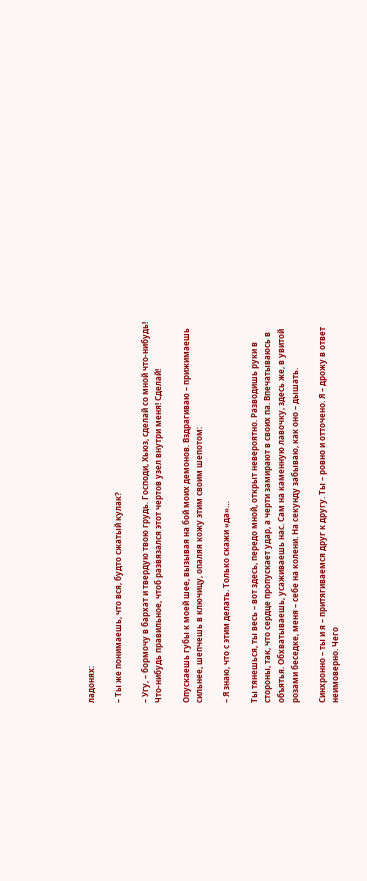ладонях:

– Ты же понимаешь, что вся, будто сжатый кулак?

– Угу, – бормочу в бархат и твердую твою грудь. Господи, Хьюз, сделай со мной что-нибудь! Что-нибудь правильное, чтоб развязался этот чертов узел внутри меня! Сделай!

Опускаешь губы к моей шее, вызывая на бой моих демонов. Вздрагиваю – прижимаешь сильнее, шепчешь в ключицу, опаляя кожу этим своим шепотом:

– Я знаю, что с этим делать. Только скажи «да»…

Ты тянешься, ты весь – вот здесь, передо мной, открыт невероятно. Разводишь руки в стороны, так, что сердце пропускает удар, а черти замирают в своих па. Впечатываюсь в объятья. Обхватываешь, усаживаешь нас. Сам на каменную лавочку, здесь же, в увитой розами беседке, меня – себе на колени. На секунду забываю, как оно – дышать.

Синхронно – ты и я – притягиваемся друг к другу. Ты – ровно и отточено. Я – дрожу в ответ неимоверно. Чего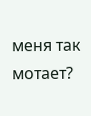меня так мотает?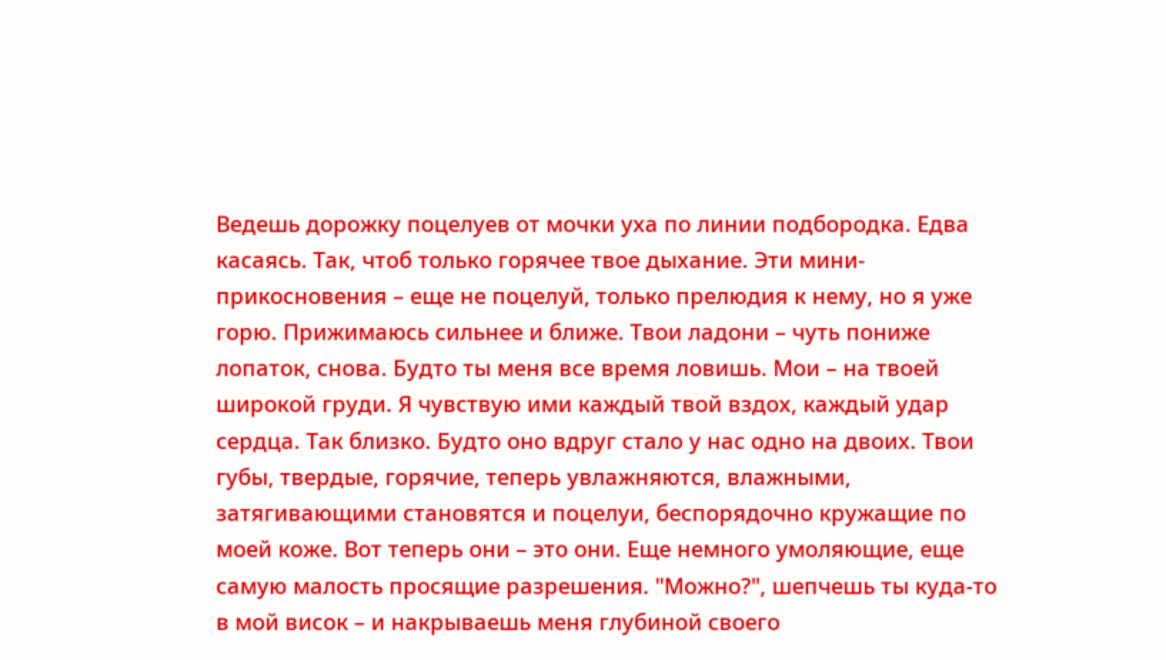Ведешь дорожку поцелуев от мочки уха по линии подбородка. Едва касаясь. Так, чтоб только горячее твое дыхание. Эти мини-прикосновения – еще не поцелуй, только прелюдия к нему, но я уже горю. Прижимаюсь сильнее и ближе. Твои ладони – чуть пониже лопаток, снова. Будто ты меня все время ловишь. Мои – на твоей широкой груди. Я чувствую ими каждый твой вздох, каждый удар сердца. Так близко. Будто оно вдруг стало у нас одно на двоих. Твои губы, твердые, горячие, теперь увлажняются, влажными, затягивающими становятся и поцелуи, беспорядочно кружащие по моей коже. Вот теперь они – это они. Еще немного умоляющие, еще самую малость просящие разрешения. "Можно?", шепчешь ты куда-то в мой висок – и накрываешь меня глубиной своего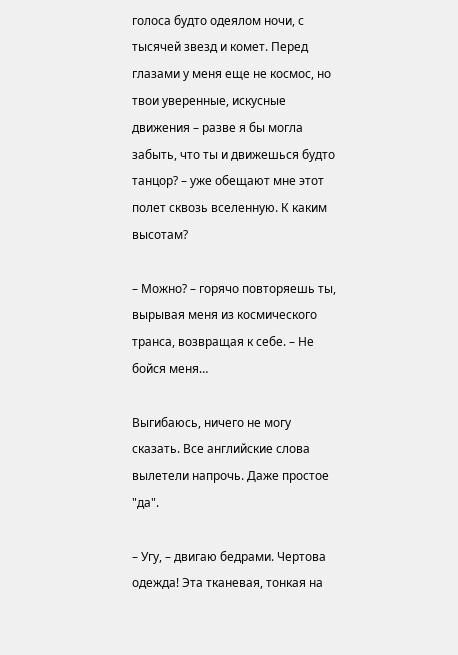голоса будто одеялом ночи, с тысячей звезд и комет. Перед глазами у меня еще не космос, но твои уверенные, искусные движения – разве я бы могла забыть, что ты и движешься будто танцор? – уже обещают мне этот полет сквозь вселенную. К каким высотам?

– Можно? – горячо повторяешь ты, вырывая меня из космического транса, возвращая к себе. – Не бойся меня…

Выгибаюсь, ничего не могу сказать. Все английские слова вылетели напрочь. Даже простое "да".

– Угу, – двигаю бедрами. Чертова одежда! Эта тканевая, тонкая на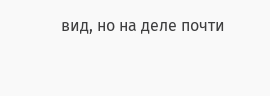вид, но на деле почти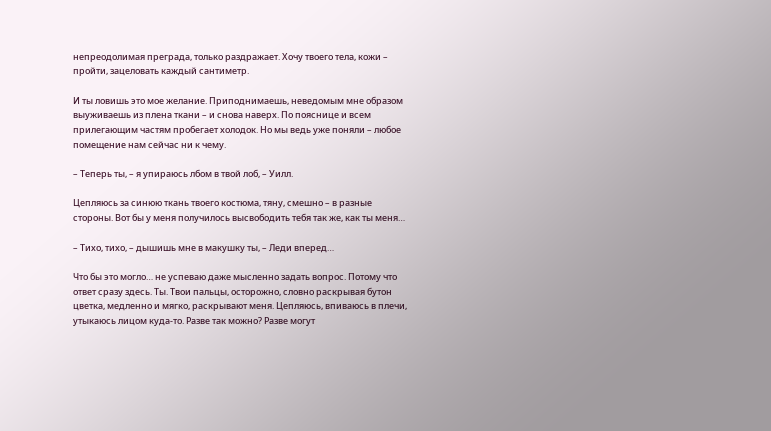непреодолимая преграда, только раздражает. Хочу твоего тела, кожи – пройти, зацеловать каждый сантиметр.

И ты ловишь это мое желание. Приподнимаешь, неведомым мне образом выуживаешь из плена ткани – и снова наверх. По пояснице и всем прилегающим частям пробегает холодок. Но мы ведь уже поняли – любое помещение нам сейчас ни к чему.

– Теперь ты, – я упираюсь лбом в твой лоб, – Уилл.

Цепляюсь за синюю ткань твоего костюма, тяну, смешно – в разные стороны. Вот бы у меня получилось высвободить тебя так же, как ты меня…

– Тихо, тихо, – дышишь мне в макушку ты, – Леди вперед…

Что бы это могло… не успеваю даже мысленно задать вопрос. Потому что ответ сразу здесь. Ты. Твои пальцы, осторожно, словно раскрывая бутон цветка, медленно и мягко, раскрывают меня. Цепляюсь, впиваюсь в плечи, утыкаюсь лицом куда-то. Разве так можно? Разве могут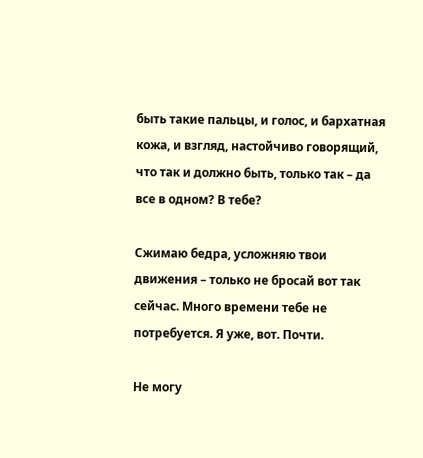быть такие пальцы, и голос, и бархатная кожа, и взгляд, настойчиво говорящий, что так и должно быть, только так – да все в одном? В тебе?

Сжимаю бедра, усложняю твои движения – только не бросай вот так сейчас. Много времени тебе не потребуется. Я уже, вот. Почти.

Не могу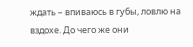ждать – впиваюсь в губы, ловлю на вздохе. До чего же они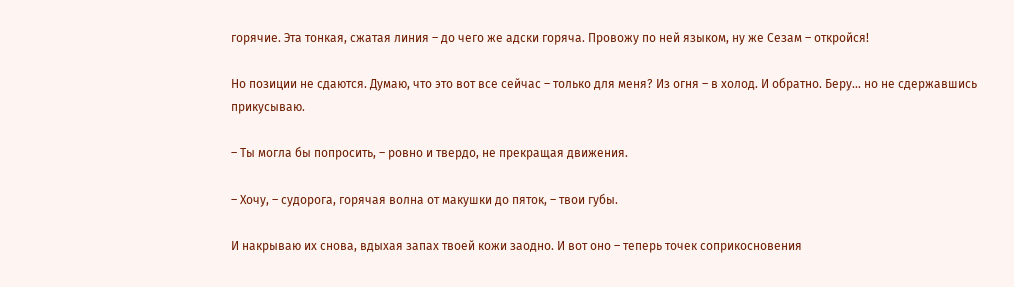горячие. Эта тонкая, сжатая линия – до чего же адски горяча. Провожу по ней языком, ну же Сезам – откройся!

Но позиции не сдаются. Думаю, что это вот все сейчас – только для меня? Из огня – в холод. И обратно. Беру… но не сдержавшись прикусываю.

– Ты могла бы попросить, – ровно и твердо, не прекращая движения.

– Хочу, – судорога, горячая волна от макушки до пяток, – твои губы.

И накрываю их снова, вдыхая запах твоей кожи заодно. И вот оно – теперь точек соприкосновения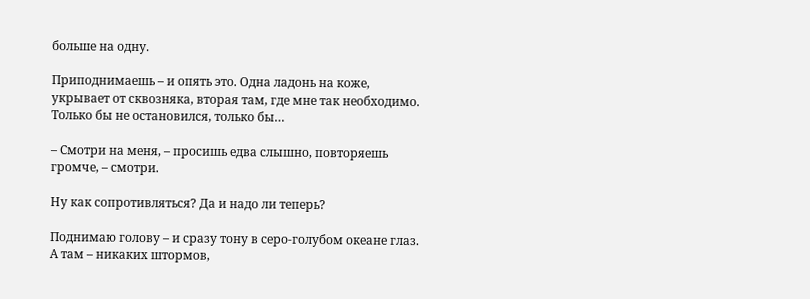больше на одну.

Приподнимаешь – и опять это. Одна ладонь на коже, укрывает от сквозняка, вторая там, где мне так необходимо. Только бы не остановился, только бы…

– Смотри на меня, – просишь едва слышно, повторяешь громче, – смотри.

Ну как сопротивляться? Да и надо ли теперь?

Поднимаю голову – и сразу тону в серо-голубом океане глаз. А там – никаких штормов,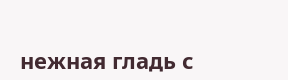нежная гладь с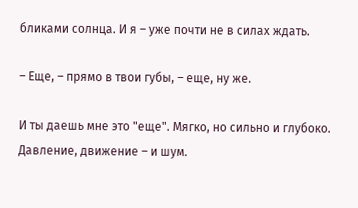бликами солнца. И я – уже почти не в силах ждать.

– Еще, – прямо в твои губы, – еще, ну же.

И ты даешь мне это "еще". Мягко, но сильно и глубоко. Давление, движение – и шум.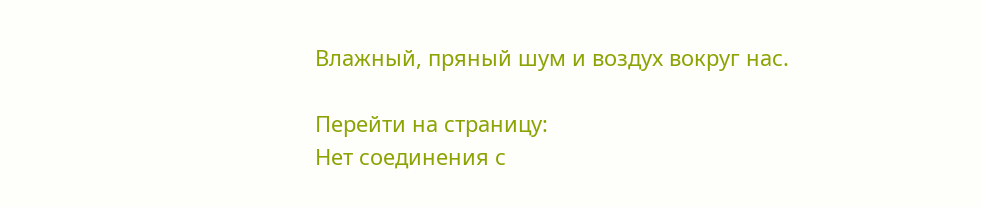Влажный, пряный шум и воздух вокруг нас.

Перейти на страницу:
Нет соединения с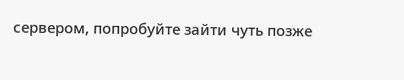сервером, попробуйте зайти чуть позже